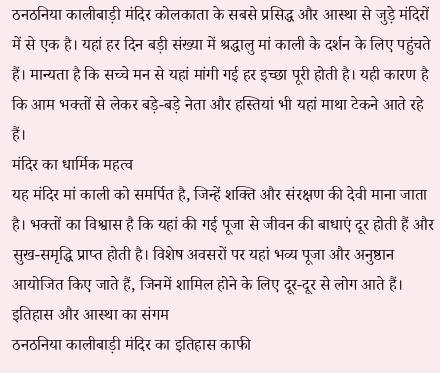ठनठनिया कालीबाड़ी मंदिर कोलकाता के सबसे प्रसिद्ध और आस्था से जुड़े मंदिरों में से एक है। यहां हर दिन बड़ी संख्या में श्रद्धालु मां काली के दर्शन के लिए पहुंचते हैं। मान्यता है कि सच्चे मन से यहां मांगी गई हर इच्छा पूरी होती है। यही कारण है कि आम भक्तों से लेकर बड़े-बड़े नेता और हस्तियां भी यहां माथा टेकने आते रहे हैं।
मंदिर का धार्मिक महत्व
यह मंदिर मां काली को समर्पित है, जिन्हें शक्ति और संरक्षण की देवी माना जाता है। भक्तों का विश्वास है कि यहां की गई पूजा से जीवन की बाधाएं दूर होती हैं और सुख-समृद्धि प्राप्त होती है। विशेष अवसरों पर यहां भव्य पूजा और अनुष्ठान आयोजित किए जाते हैं, जिनमें शामिल होने के लिए दूर-दूर से लोग आते हैं।
इतिहास और आस्था का संगम
ठनठनिया कालीबाड़ी मंदिर का इतिहास काफी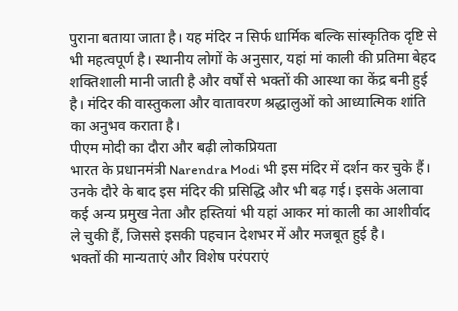पुराना बताया जाता है। यह मंदिर न सिर्फ धार्मिक बल्कि सांस्कृतिक दृष्टि से भी महत्वपूर्ण है। स्थानीय लोगों के अनुसार, यहां मां काली की प्रतिमा बेहद शक्तिशाली मानी जाती है और वर्षों से भक्तों की आस्था का केंद्र बनी हुई है। मंदिर की वास्तुकला और वातावरण श्रद्धालुओं को आध्यात्मिक शांति का अनुभव कराता है।
पीएम मोदी का दौरा और बढ़ी लोकप्रियता
भारत के प्रधानमंत्री Narendra Modi भी इस मंदिर में दर्शन कर चुके हैं। उनके दौरे के बाद इस मंदिर की प्रसिद्धि और भी बढ़ गई। इसके अलावा कई अन्य प्रमुख नेता और हस्तियां भी यहां आकर मां काली का आशीर्वाद ले चुकी हैं, जिससे इसकी पहचान देशभर में और मजबूत हुई है।
भक्तों की मान्यताएं और विशेष परंपराएं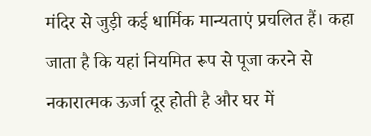मंदिर से जुड़ी कई धार्मिक मान्यताएं प्रचलित हैं। कहा जाता है कि यहां नियमित रूप से पूजा करने से नकारात्मक ऊर्जा दूर होती है और घर में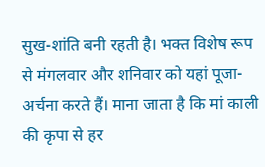सुख-शांति बनी रहती है। भक्त विशेष रूप से मंगलवार और शनिवार को यहां पूजा-अर्चना करते हैं। माना जाता है कि मां काली की कृपा से हर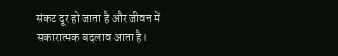संकट दूर हो जाता है और जीवन में सकारात्मक बदलाव आता है।